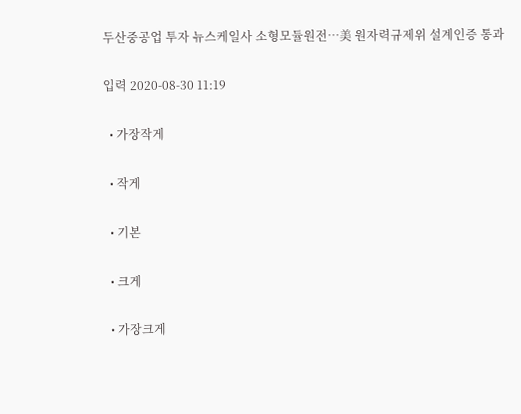두산중공업 투자 뉴스케일사 소형모듈원전…美 원자력규제위 설계인증 통과

입력 2020-08-30 11:19

  • 가장작게

  • 작게

  • 기본

  • 크게

  • 가장크게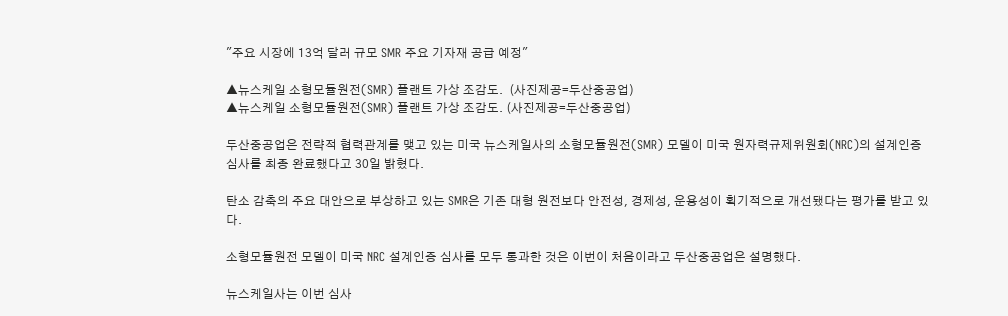"주요 시장에 13억 달러 규모 SMR 주요 기자재 공급 예정"

▲뉴스케일 소형모듈원전(SMR) 플랜트 가상 조감도.  (사진제공=두산중공업)
▲뉴스케일 소형모듈원전(SMR) 플랜트 가상 조감도. (사진제공=두산중공업)

두산중공업은 전략적 협력관계를 맺고 있는 미국 뉴스케일사의 소형모듈원전(SMR) 모델이 미국 원자력규제위원회(NRC)의 설계인증 심사를 최종 완료했다고 30일 밝혔다.

탄소 감축의 주요 대안으로 부상하고 있는 SMR은 기존 대형 원전보다 안전성, 경제성, 운용성이 획기적으로 개선됐다는 평가를 받고 있다.

소형모듈원전 모델이 미국 NRC 설계인증 심사를 모두 통과한 것은 이번이 처음이라고 두산중공업은 설명했다.

뉴스케일사는 이번 심사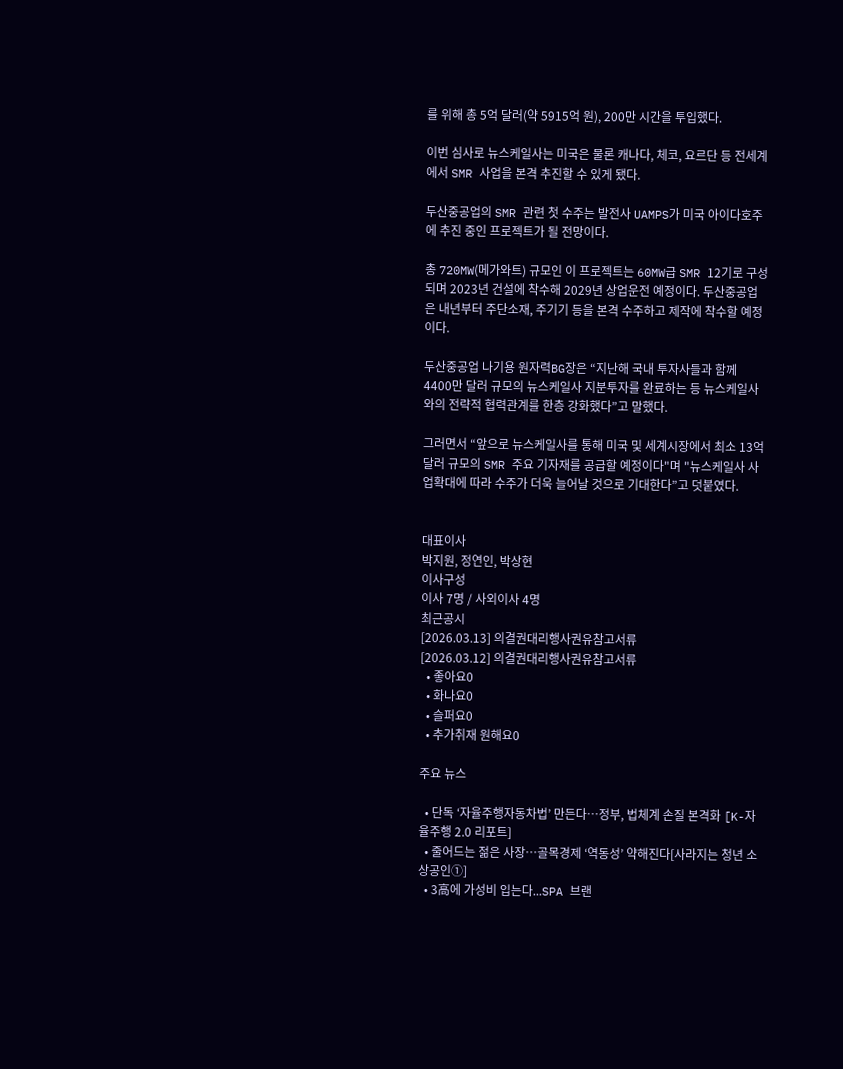를 위해 총 5억 달러(약 5915억 원), 200만 시간을 투입했다.

이번 심사로 뉴스케일사는 미국은 물론 캐나다, 체코, 요르단 등 전세계에서 SMR 사업을 본격 추진할 수 있게 됐다.

두산중공업의 SMR 관련 첫 수주는 발전사 UAMPS가 미국 아이다호주에 추진 중인 프로젝트가 될 전망이다.

총 720MW(메가와트) 규모인 이 프로젝트는 60MW급 SMR 12기로 구성되며 2023년 건설에 착수해 2029년 상업운전 예정이다. 두산중공업은 내년부터 주단소재, 주기기 등을 본격 수주하고 제작에 착수할 예정이다.

두산중공업 나기용 원자력BG장은 “지난해 국내 투자사들과 함께 4400만 달러 규모의 뉴스케일사 지분투자를 완료하는 등 뉴스케일사와의 전략적 협력관계를 한층 강화했다”고 말했다.

그러면서 “앞으로 뉴스케일사를 통해 미국 및 세계시장에서 최소 13억 달러 규모의 SMR 주요 기자재를 공급할 예정이다"며 "뉴스케일사 사업확대에 따라 수주가 더욱 늘어날 것으로 기대한다”고 덧붙였다.


대표이사
박지원, 정연인, 박상현
이사구성
이사 7명 / 사외이사 4명
최근공시
[2026.03.13] 의결권대리행사권유참고서류
[2026.03.12] 의결권대리행사권유참고서류
  • 좋아요0
  • 화나요0
  • 슬퍼요0
  • 추가취재 원해요0

주요 뉴스

  • 단독 ‘자율주행자동차법’ 만든다…정부, 법체계 손질 본격화 [K-자율주행 2.0 리포트]
  • 줄어드는 젊은 사장…골목경제 ‘역동성’ 약해진다[사라지는 청년 소상공인①]
  • 3高에 가성비 입는다...SPA 브랜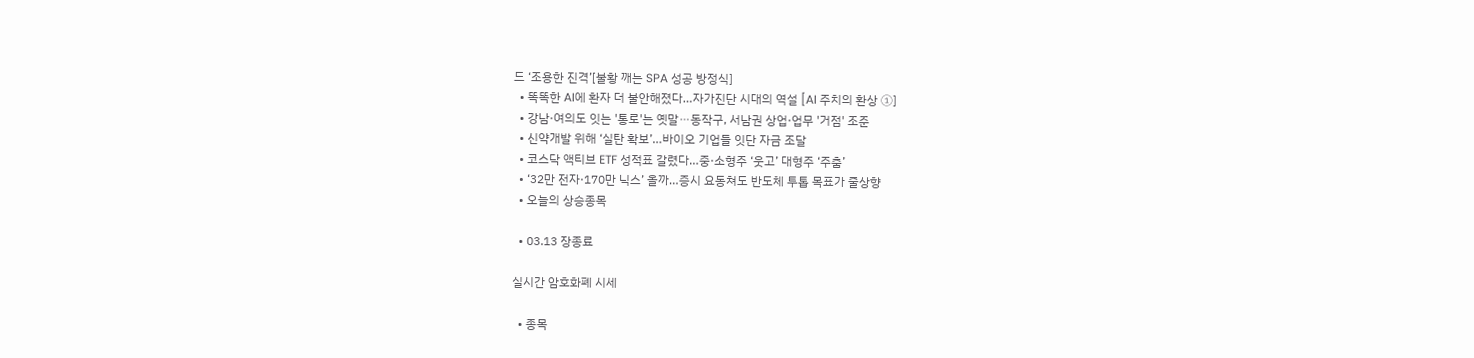드 ‘조용한 진격’[불황 깨는 SPA 성공 방정식]
  • 똑똑한 AI에 환자 더 불안해졌다…자가진단 시대의 역설 [AI 주치의 환상 ①]
  • 강남·여의도 잇는 '통로'는 옛말⋯동작구, 서남권 상업·업무 '거점' 조준
  • 신약개발 위해 ‘실탄 확보’…바이오 기업들 잇단 자금 조달
  • 코스닥 액티브 ETF 성적표 갈렸다…중·소형주 ‘웃고’ 대형주 ‘주춤’
  • ‘32만 전자·170만 닉스’ 올까…증시 요동쳐도 반도체 투톱 목표가 줄상향
  • 오늘의 상승종목

  • 03.13 장종료

실시간 암호화폐 시세

  • 종목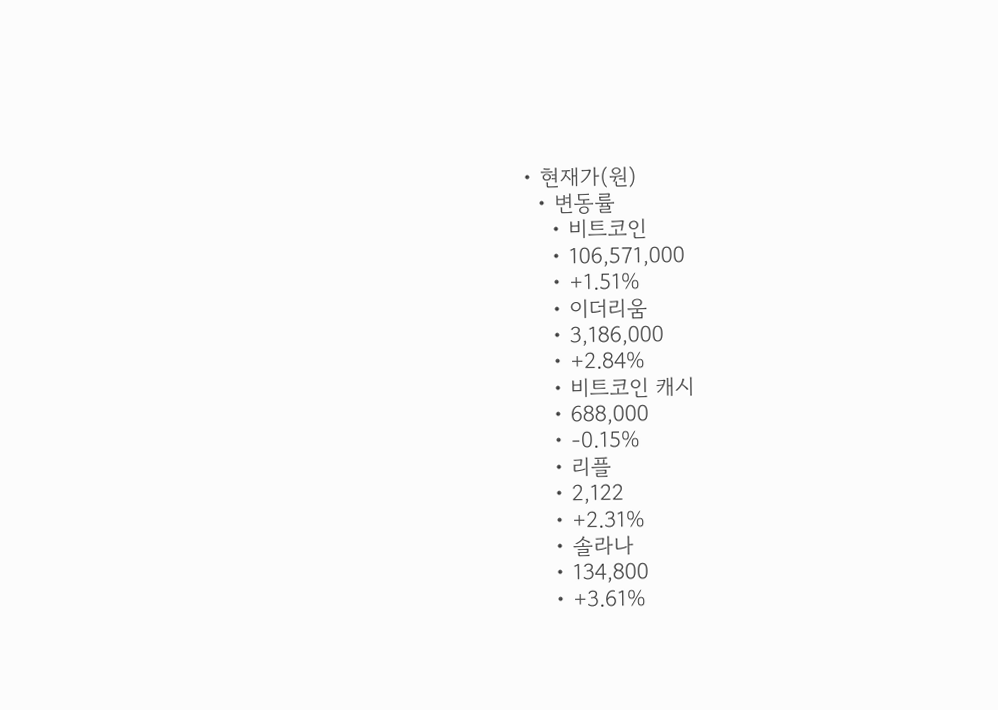• 현재가(원)
  • 변동률
    • 비트코인
    • 106,571,000
    • +1.51%
    • 이더리움
    • 3,186,000
    • +2.84%
    • 비트코인 캐시
    • 688,000
    • -0.15%
    • 리플
    • 2,122
    • +2.31%
    • 솔라나
    • 134,800
    • +3.61%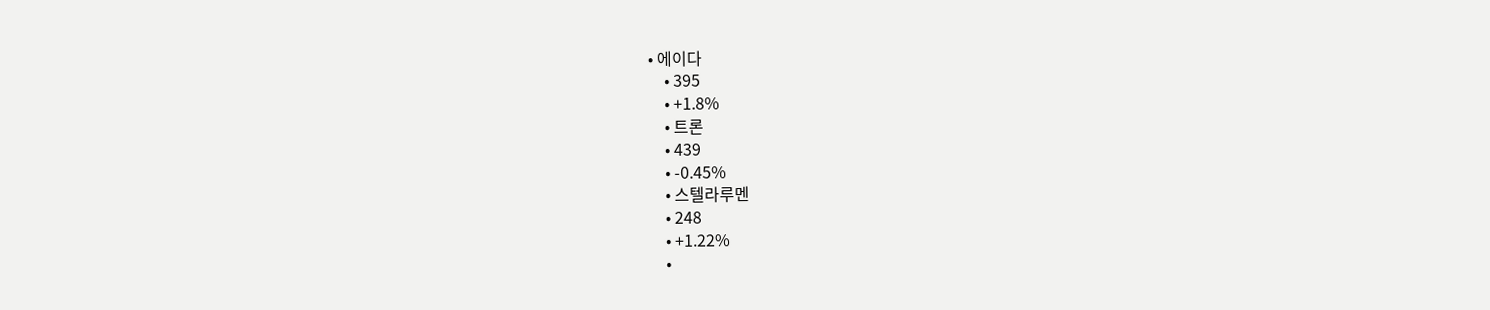• 에이다
    • 395
    • +1.8%
    • 트론
    • 439
    • -0.45%
    • 스텔라루멘
    • 248
    • +1.22%
    •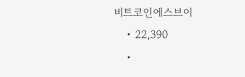비트코인에스브이
    • 22,390
    •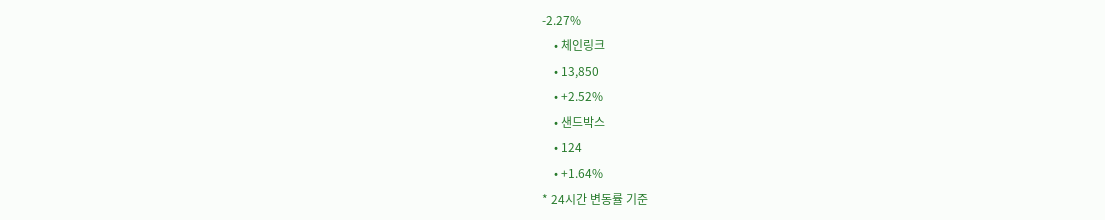-2.27%
    • 체인링크
    • 13,850
    • +2.52%
    • 샌드박스
    • 124
    • +1.64%
* 24시간 변동률 기준